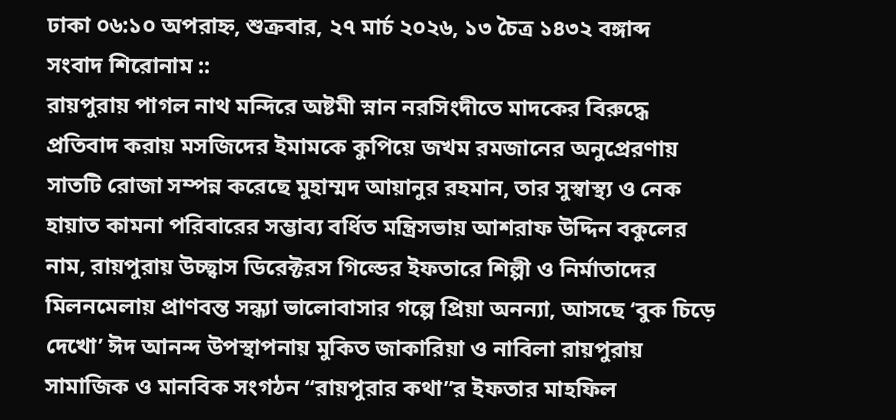ঢাকা ০৬:১০ অপরাহ্ন, শুক্রবার, ২৭ মার্চ ২০২৬, ১৩ চৈত্র ১৪৩২ বঙ্গাব্দ
সংবাদ শিরোনাম ::
রায়পুরায় পাগল নাথ মন্দিরে অষ্টমী স্নান নরসিংদীতে মাদকের বিরুদ্ধে প্রতিবাদ করায় মসজিদের ইমামকে কুপিয়ে জখম রমজানের অনুপ্রেরণায় সাতটি রোজা সম্পন্ন করেছে মুহাম্মদ আয়ানুর রহমান, তার সুস্বাস্থ্য ও নেক হায়াত কামনা পরিবারের সম্ভাব্য বর্ধিত মন্ত্রিসভায় আশরাফ উদ্দিন বকুলের নাম, রায়পুরায় উচ্ছ্বাস ডিরেক্টরস গিল্ডের ইফতারে শিল্পী ও নির্মাতাদের মিলনমেলায় প্রাণবন্ত সন্ধ্যা ভালোবাসার গল্পে প্রিয়া অনন্যা, আসছে ‘বুক চিড়ে দেখো’ ঈদ আনন্দ উপস্থাপনায় মুকিত জাকারিয়া ও নাবিলা রায়পুরায় সামাজিক ও মানবিক সংগঠন “রায়পুরার কথা”র ইফতার মাহফিল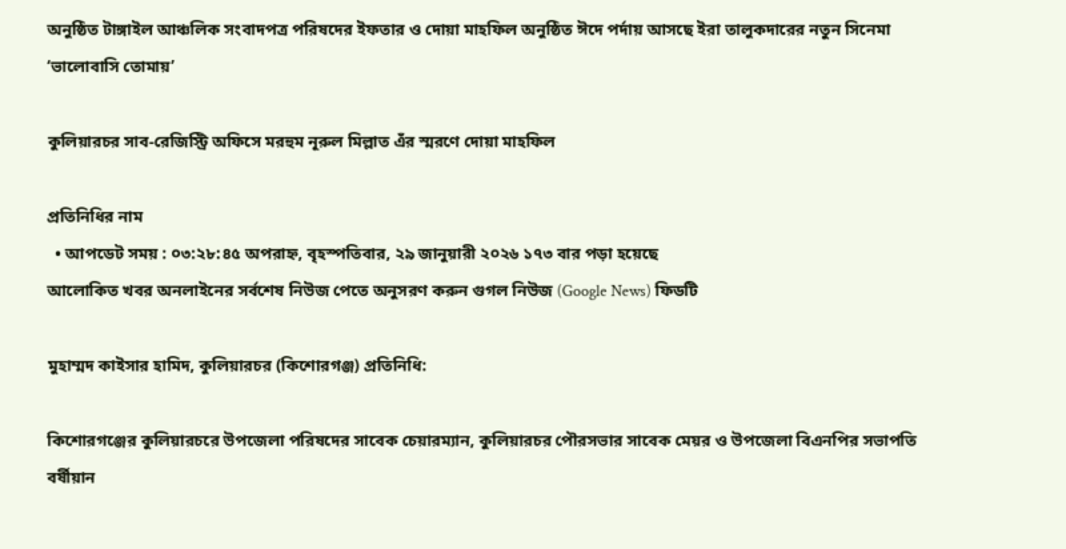অনুষ্ঠিত টাঙ্গাইল আঞ্চলিক সংবাদপত্র পরিষদের ইফতার ও দোয়া মাহফিল অনুষ্ঠিত ঈদে পর্দায় আসছে ইরা তালুকদারের নতুন সিনেমা ‘ভালোবাসি তোমায়’

কুলিয়ারচর সাব-রেজিস্ট্রি অফিসে মরহুম নূরুল মিল্লাত এঁর স্মরণে দোয়া মাহফিল

প্রতিনিধির নাম
  • আপডেট সময় : ০৩:২৮:৪৫ অপরাহ্ন, বৃহস্পতিবার, ২৯ জানুয়ারী ২০২৬ ১৭৩ বার পড়া হয়েছে
আলোকিত খবর অনলাইনের সর্বশেষ নিউজ পেতে অনুসরণ করুন গুগল নিউজ (Google News) ফিডটি

মুহাম্মদ কাইসার হামিদ, কুলিয়ারচর (কিশোরগঞ্জ) প্রতিনিধি:

কিশোরগঞ্জের কুলিয়ারচরে উপজেলা পরিষদের সাবেক চেয়ারম্যান, কুলিয়ারচর পৌরসভার সাবেক মেয়র ও উপজেলা বিএনপির সভাপতি বর্ষীয়ান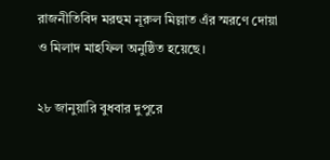রাজনীতিবিদ মরহুম নূরুল মিল্লাত এঁর স্মরণে দোয়া ও মিলাদ মাহফিল অনুষ্ঠিত হয়েছে।

২৮ জানুয়ারি বুধবার দুপুরে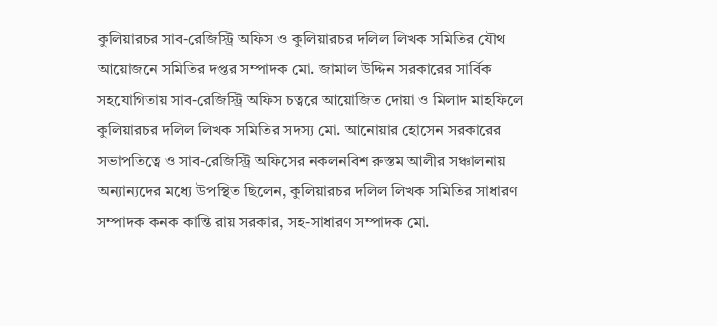কুলিয়ারচর সাব-রেজিস্ট্রি অফিস ও কুলিয়ারচর দলিল লিখক সমিতির যৌথ আয়োজনে সমিতির দপ্তর সম্পাদক মো. জামাল উদ্দিন সরকারের সার্বিক সহযোগিতায় সাব-রেজিস্ট্রি অফিস চত্বরে আয়োজিত দোয়া ও মিলাদ মাহফিলে কুলিয়ারচর দলিল লিখক সমিতির সদস্য মো. আনোয়ার হোসেন সরকারের সভাপতিত্বে ও সাব-রেজিস্ট্রি অফিসের নকলনবিশ রুস্তম আলীর সঞ্চালনায় অন্যান্যদের মধ্যে উপস্থিত ছিলেন, কুলিয়ারচর দলিল লিখক সমিতির সাধারণ সম্পাদক কনক কান্তি রায় সরকার, সহ-সাধারণ সম্পাদক মো.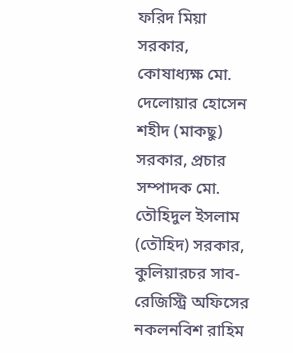ফরিদ মিয়া সরকার, কোষাধ্যক্ষ মো. দেলোয়ার হোসেন শহীদ (মাকছু) সরকার, প্রচার সম্পাদক মো. তৌহিদুল ইসলাম (তৌহিদ) সরকার, কুলিয়ারচর সাব-রেজিস্ট্রি অফিসের নকলনবিশ রাহিম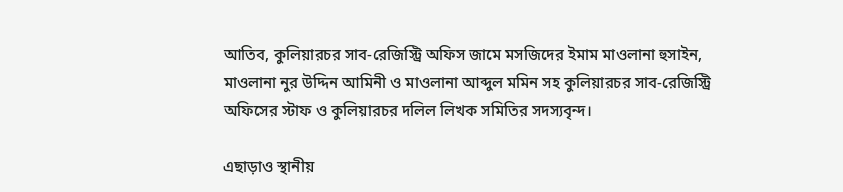আতিব, কুলিয়ারচর সাব-রেজিস্ট্রি অফিস জামে মসজিদের ইমাম মাওলানা হুসাইন, মাওলানা নুর উদ্দিন আমিনী ও মাওলানা আব্দুল মমিন সহ কুলিয়ারচর সাব-রেজিস্ট্রি অফিসের স্টাফ ও কুলিয়ারচর দলিল লিখক সমিতির সদস্যবৃন্দ।

এছাড়াও স্থানীয়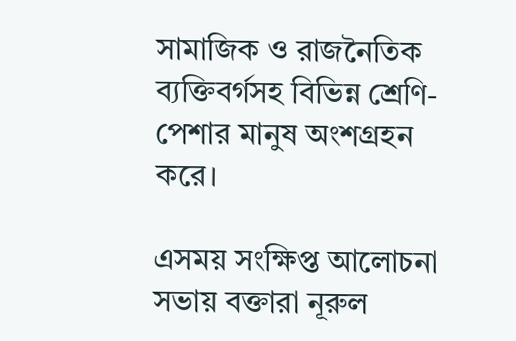সামাজিক ও রাজনৈতিক ব্যক্তিবর্গসহ বিভিন্ন শ্রেণি-পেশার মানুষ অংশগ্রহন করে।

এসময় সংক্ষিপ্ত আলোচনা সভায় বক্তারা নূরুল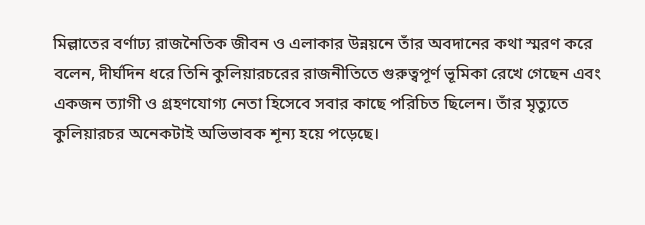মিল্লাতের বর্ণাঢ্য রাজনৈতিক জীবন ও এলাকার উন্নয়নে তাঁর অবদানের কথা স্মরণ করে বলেন, দীর্ঘদিন ধরে তিনি কুলিয়ারচরের রাজনীতিতে গুরুত্বপূর্ণ ভূমিকা রেখে গেছেন এবং একজন ত্যাগী ও গ্রহণযোগ্য নেতা হিসেবে সবার কাছে পরিচিত ছিলেন। তাঁর মৃত্যুতে কুলিয়ারচর অনেকটাই অভিভাবক শূন্য হয়ে পড়েছে।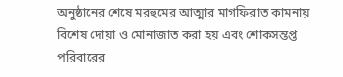অনুষ্ঠানের শেষে মরহুমের আত্মার মাগফিরাত কামনায় বিশেষ দোয়া ও মোনাজাত করা হয় এবং শোকসন্তপ্ত পরিবারের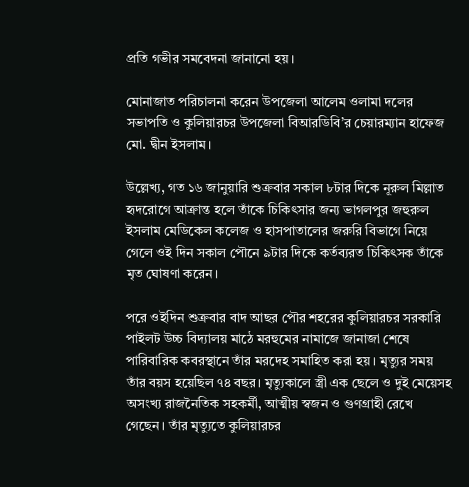প্রতি গভীর সমবেদনা জানানো হয়।

মোনাজাত পরিচালনা করেন উপজেলা আলেম ওলামা দলের সভাপতি ও কুলিয়ারচর উপজেলা বিআরডিবি’র চেয়ারম্যান হাফেজ মো. দ্বীন ইসলাম।

উল্লেখ্য, গত ১৬ জানুয়ারি শুক্রবার সকাল ৮টার দিকে নূরুল মিল্লাত হৃদরোগে আক্রান্ত হলে তাঁকে চিকিৎসার জন্য ভাগলপুর জহুরুল ইসলাম মেডিকেল কলেজ ও হাসপাতালের জরুরি বিভাগে নিয়ে গেলে ওই দিন সকাল পৌনে ৯টার দিকে কর্তব্যরত চিকিৎসক তাঁকে মৃত ঘোষণা করেন।

পরে ওইদিন শুক্রবার বাদ আছর পৌর শহরের কুলিয়ারচর সরকারি পাইলট উচ্চ বিদ্যালয় মাঠে মরহুমের নামাজে জানাজা শেষে পারিবারিক কবরস্থানে তাঁর মরদেহ সমাহিত করা হয়। মৃত্যুর সময় তাঁর বয়স হয়েছিল ৭৪ বছর। মৃত্যুকালে স্ত্রী এক ছেলে ও দুই মেয়েসহ অসংখ্য রাজনৈতিক সহকর্মী, আত্মীয় স্বজন ও গুণগ্রাহী রেখে গেছেন। তাঁর মৃত্যুতে কুলিয়ারচর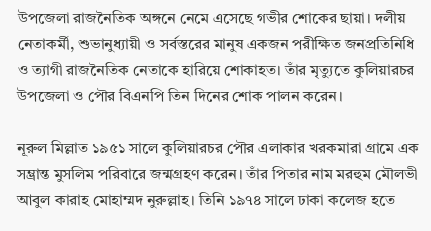উপজেলা রাজনৈতিক অঙ্গনে নেমে এসেছে গভীর শোকের ছায়া। দলীয় নেতাকর্মী, শুভানুধ্যায়ী ও সর্বস্তরের মানুষ একজন পরীক্ষিত জনপ্রতিনিধি ও ত্যাগী রাজনৈতিক নেতাকে হারিয়ে শোকাহত। তাঁর মৃত্যুতে কুলিয়ারচর উপজেলা ও পৌর বিএনপি তিন দিনের শোক পালন করেন।

নূরুল মিল্লাত ১৯৫১ সালে কুলিয়ারচর পৌর এলাকার খরকমারা গ্রামে এক সম্ভ্রান্ত মুসলিম পরিবারে জন্মগ্রহণ করেন। তাঁর পিতার নাম মরহুম মৌলভী আবুল কারাহ মোহাম্মদ নুরুল্লাহ। তিনি ১৯৭৪ সালে ঢাকা কলেজ হতে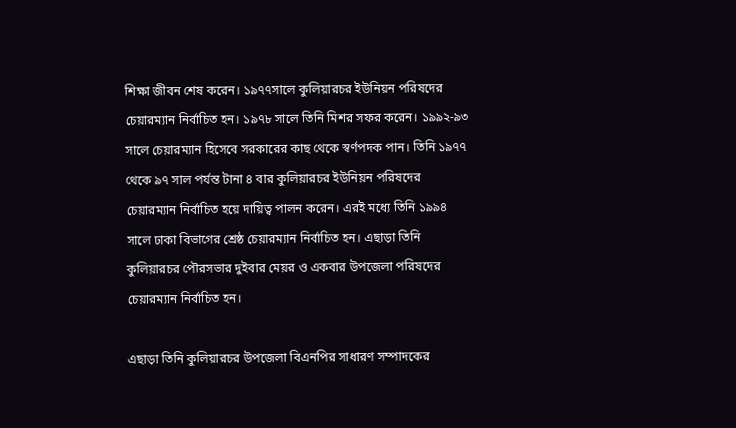শিক্ষা জীবন শেষ করেন। ১৯৭৭সালে কুলিয়ারচর ইউনিয়ন পরিষদের চেয়ারম্যান নির্বাচিত হন। ১৯৭৮ সালে তিনি মিশর সফর করেন। ১৯৯২-৯৩ সালে চেয়ারম্যান হিসেবে সরকারের কাছ থেকে স্বর্ণপদক পান। তিনি ১৯৭৭ থেকে ৯৭ সাল পর্যন্ত টানা ৪ বার কুলিয়ারচর ইউনিয়ন পরিষদের চেয়ারম্যান নির্বাচিত হয়ে দায়িত্ব পালন করেন। এরই মধ্যে তিনি ১৯৯৪ সালে ঢাকা বিভাগের শ্রেষ্ঠ চেয়ারম্যান নির্বাচিত হন। এছাড়া তিনি কুলিয়ারচর পৌরসভার দুইবার মেয়র ও একবার উপজেলা পরিষদের চেয়ারম্যান নির্বাচিত হন।

এছাড়া তিনি কুলিয়ারচর উপজেলা বিএনপির সাধারণ সম্পাদকের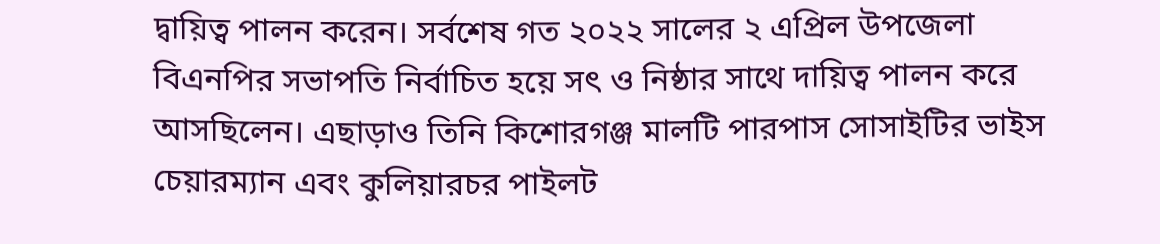দ্বায়িত্ব পালন করেন। সর্বশেষ গত ২০২২ সালের ২ এপ্রিল উপজেলা বিএনপির সভাপতি নির্বাচিত হয়ে সৎ ও নিষ্ঠার সাথে দায়িত্ব পালন করে আসছিলেন। এছাড়াও তিনি কিশোরগঞ্জ মালটি পারপাস সোসাইটির ভাইস চেয়ারম্যান এবং কুলিয়ারচর পাইলট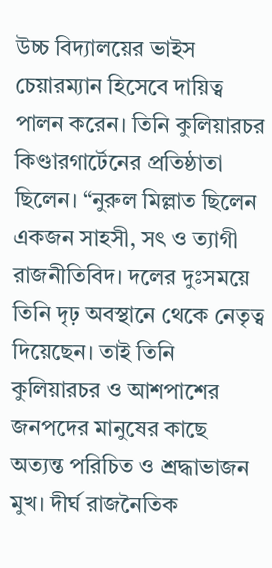উচ্চ বিদ্যালয়ের ভাইস চেয়ারম্যান হিসেবে দায়িত্ব পালন করেন। তিনি কুলিয়ারচর কিণ্ডারগার্টেনের প্রতিষ্ঠাতা ছিলেন। “নুরুল মিল্লাত ছিলেন একজন সাহসী, সৎ ও ত্যাগী রাজনীতিবিদ। দলের দুঃসময়ে তিনি দৃঢ় অবস্থানে থেকে নেতৃত্ব দিয়েছেন। তাই তিনি কুলিয়ারচর ও আশপাশের জনপদের মানুষের কাছে অত্যন্ত পরিচিত ও শ্রদ্ধাভাজন মুখ। দীর্ঘ রাজনৈতিক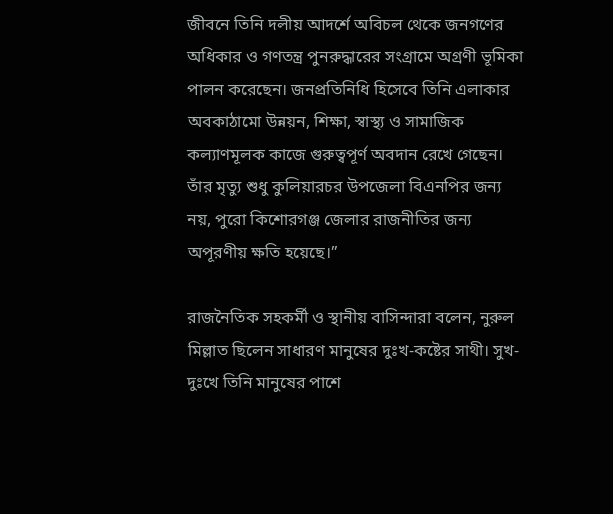জীবনে তিনি দলীয় আদর্শে অবিচল থেকে জনগণের অধিকার ও গণতন্ত্র পুনরুদ্ধারের সংগ্রামে অগ্রণী ভূমিকা পালন করেছেন। জনপ্রতিনিধি হিসেবে তিনি এলাকার অবকাঠামো উন্নয়ন, শিক্ষা, স্বাস্থ্য ও সামাজিক কল্যাণমূলক কাজে গুরুত্বপূর্ণ অবদান রেখে গেছেন। তাঁর মৃত্যু শুধু কুলিয়ারচর উপজেলা বিএনপির জন্য নয়, পুরো কিশোরগঞ্জ জেলার রাজনীতির জন্য অপূরণীয় ক্ষতি হয়েছে।”

রাজনৈতিক সহকর্মী ও স্থানীয় বাসিন্দারা বলেন, নুরুল মিল্লাত ছিলেন সাধারণ মানুষের দুঃখ-কষ্টের সাথী। সুখ-দুঃখে তিনি মানুষের পাশে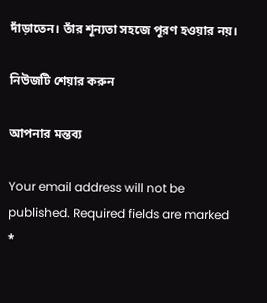দাঁড়াতেন। তাঁর শূন্যতা সহজে পূরণ হওয়ার নয়।

নিউজটি শেয়ার করুন

আপনার মন্তব্য

Your email address will not be published. Required fields are marked *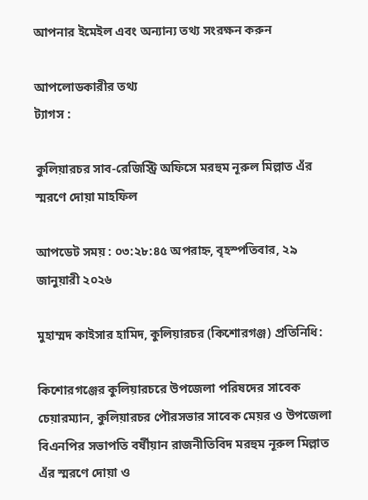আপনার ইমেইল এবং অন্যান্য তথ্য সংরক্ষন করুন

আপলোডকারীর তথ্য
ট্যাগস :

কুলিয়ারচর সাব-রেজিস্ট্রি অফিসে মরহুম নূরুল মিল্লাত এঁর স্মরণে দোয়া মাহফিল

আপডেট সময় : ০৩:২৮:৪৫ অপরাহ্ন, বৃহস্পতিবার, ২৯ জানুয়ারী ২০২৬

মুহাম্মদ কাইসার হামিদ, কুলিয়ারচর (কিশোরগঞ্জ) প্রতিনিধি:

কিশোরগঞ্জের কুলিয়ারচরে উপজেলা পরিষদের সাবেক চেয়ারম্যান, কুলিয়ারচর পৌরসভার সাবেক মেয়র ও উপজেলা বিএনপির সভাপতি বর্ষীয়ান রাজনীতিবিদ মরহুম নূরুল মিল্লাত এঁর স্মরণে দোয়া ও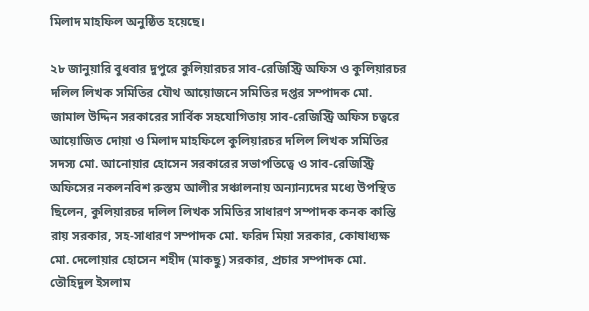মিলাদ মাহফিল অনুষ্ঠিত হয়েছে।

২৮ জানুয়ারি বুধবার দুপুরে কুলিয়ারচর সাব-রেজিস্ট্রি অফিস ও কুলিয়ারচর দলিল লিখক সমিতির যৌথ আয়োজনে সমিতির দপ্তর সম্পাদক মো. জামাল উদ্দিন সরকারের সার্বিক সহযোগিতায় সাব-রেজিস্ট্রি অফিস চত্বরে আয়োজিত দোয়া ও মিলাদ মাহফিলে কুলিয়ারচর দলিল লিখক সমিতির সদস্য মো. আনোয়ার হোসেন সরকারের সভাপতিত্বে ও সাব-রেজিস্ট্রি অফিসের নকলনবিশ রুস্তম আলীর সঞ্চালনায় অন্যান্যদের মধ্যে উপস্থিত ছিলেন, কুলিয়ারচর দলিল লিখক সমিতির সাধারণ সম্পাদক কনক কান্তি রায় সরকার, সহ-সাধারণ সম্পাদক মো. ফরিদ মিয়া সরকার, কোষাধ্যক্ষ মো. দেলোয়ার হোসেন শহীদ (মাকছু) সরকার, প্রচার সম্পাদক মো. তৌহিদুল ইসলাম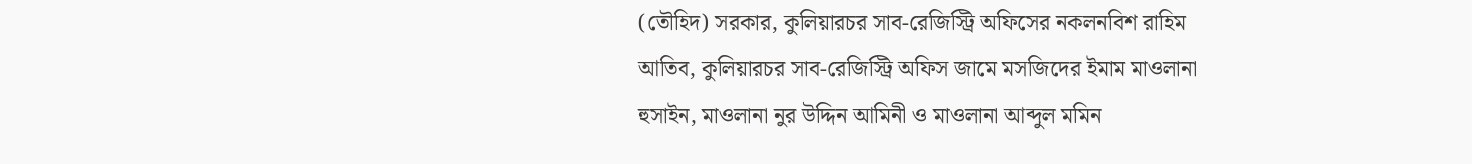(তৌহিদ) সরকার, কুলিয়ারচর সাব-রেজিস্ট্রি অফিসের নকলনবিশ রাহিম আতিব, কুলিয়ারচর সাব-রেজিস্ট্রি অফিস জামে মসজিদের ইমাম মাওলানা হুসাইন, মাওলানা নুর উদ্দিন আমিনী ও মাওলানা আব্দুল মমিন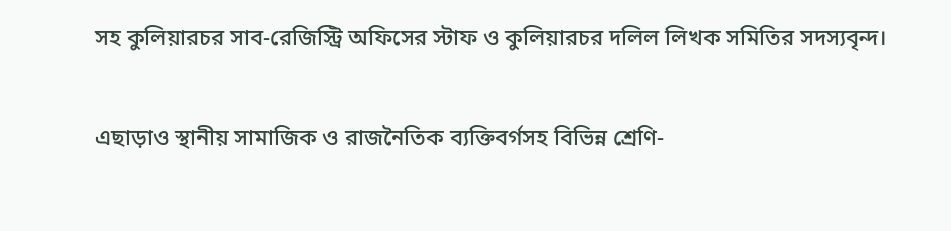সহ কুলিয়ারচর সাব-রেজিস্ট্রি অফিসের স্টাফ ও কুলিয়ারচর দলিল লিখক সমিতির সদস্যবৃন্দ।

এছাড়াও স্থানীয় সামাজিক ও রাজনৈতিক ব্যক্তিবর্গসহ বিভিন্ন শ্রেণি-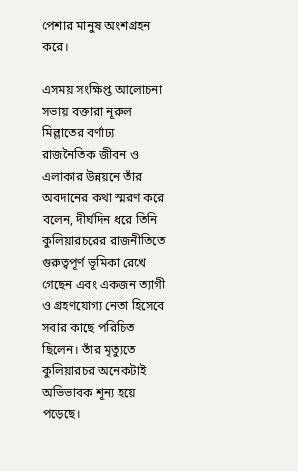পেশার মানুষ অংশগ্রহন করে।

এসময় সংক্ষিপ্ত আলোচনা সভায় বক্তারা নূরুল মিল্লাতের বর্ণাঢ্য রাজনৈতিক জীবন ও এলাকার উন্নয়নে তাঁর অবদানের কথা স্মরণ করে বলেন, দীর্ঘদিন ধরে তিনি কুলিয়ারচরের রাজনীতিতে গুরুত্বপূর্ণ ভূমিকা রেখে গেছেন এবং একজন ত্যাগী ও গ্রহণযোগ্য নেতা হিসেবে সবার কাছে পরিচিত ছিলেন। তাঁর মৃত্যুতে কুলিয়ারচর অনেকটাই অভিভাবক শূন্য হয়ে পড়েছে।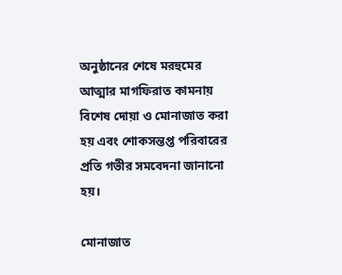অনুষ্ঠানের শেষে মরহুমের আত্মার মাগফিরাত কামনায় বিশেষ দোয়া ও মোনাজাত করা হয় এবং শোকসন্তপ্ত পরিবারের প্রতি গভীর সমবেদনা জানানো হয়।

মোনাজাত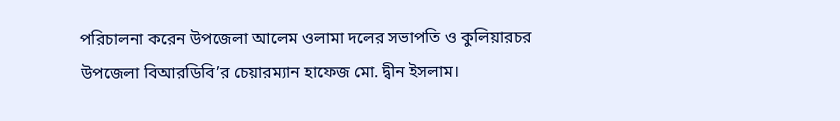পরিচালনা করেন উপজেলা আলেম ওলামা দলের সভাপতি ও কুলিয়ারচর উপজেলা বিআরডিবি’র চেয়ারম্যান হাফেজ মো. দ্বীন ইসলাম।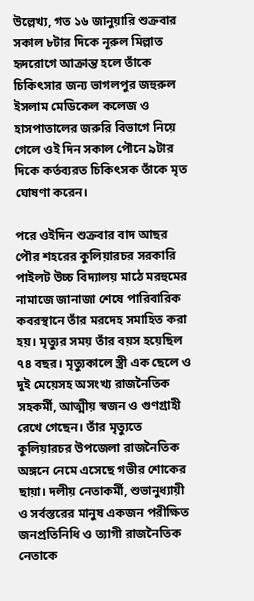উল্লেখ্য, গত ১৬ জানুয়ারি শুক্রবার সকাল ৮টার দিকে নূরুল মিল্লাত হৃদরোগে আক্রান্ত হলে তাঁকে চিকিৎসার জন্য ভাগলপুর জহুরুল ইসলাম মেডিকেল কলেজ ও হাসপাতালের জরুরি বিভাগে নিয়ে গেলে ওই দিন সকাল পৌনে ৯টার দিকে কর্তব্যরত চিকিৎসক তাঁকে মৃত ঘোষণা করেন।

পরে ওইদিন শুক্রবার বাদ আছর পৌর শহরের কুলিয়ারচর সরকারি পাইলট উচ্চ বিদ্যালয় মাঠে মরহুমের নামাজে জানাজা শেষে পারিবারিক কবরস্থানে তাঁর মরদেহ সমাহিত করা হয়। মৃত্যুর সময় তাঁর বয়স হয়েছিল ৭৪ বছর। মৃত্যুকালে স্ত্রী এক ছেলে ও দুই মেয়েসহ অসংখ্য রাজনৈতিক সহকর্মী, আত্মীয় স্বজন ও গুণগ্রাহী রেখে গেছেন। তাঁর মৃত্যুতে কুলিয়ারচর উপজেলা রাজনৈতিক অঙ্গনে নেমে এসেছে গভীর শোকের ছায়া। দলীয় নেতাকর্মী, শুভানুধ্যায়ী ও সর্বস্তরের মানুষ একজন পরীক্ষিত জনপ্রতিনিধি ও ত্যাগী রাজনৈতিক নেতাকে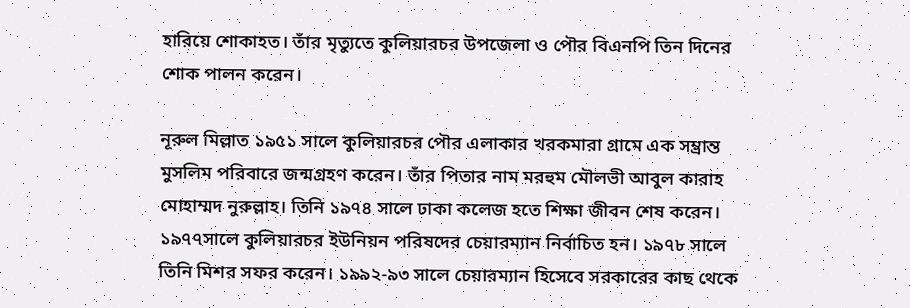হারিয়ে শোকাহত। তাঁর মৃত্যুতে কুলিয়ারচর উপজেলা ও পৌর বিএনপি তিন দিনের শোক পালন করেন।

নূরুল মিল্লাত ১৯৫১ সালে কুলিয়ারচর পৌর এলাকার খরকমারা গ্রামে এক সম্ভ্রান্ত মুসলিম পরিবারে জন্মগ্রহণ করেন। তাঁর পিতার নাম মরহুম মৌলভী আবুল কারাহ মোহাম্মদ নুরুল্লাহ। তিনি ১৯৭৪ সালে ঢাকা কলেজ হতে শিক্ষা জীবন শেষ করেন। ১৯৭৭সালে কুলিয়ারচর ইউনিয়ন পরিষদের চেয়ারম্যান নির্বাচিত হন। ১৯৭৮ সালে তিনি মিশর সফর করেন। ১৯৯২-৯৩ সালে চেয়ারম্যান হিসেবে সরকারের কাছ থেকে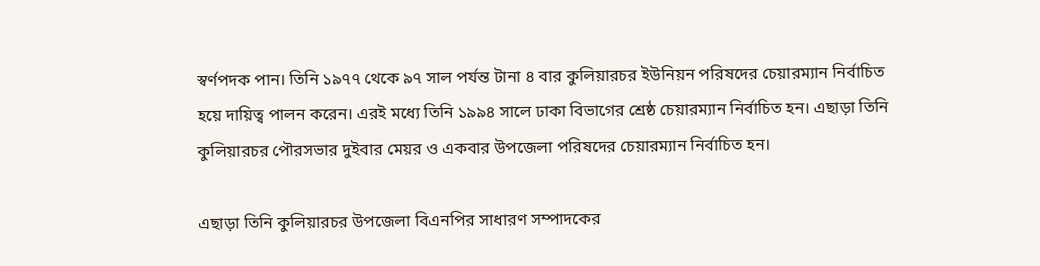স্বর্ণপদক পান। তিনি ১৯৭৭ থেকে ৯৭ সাল পর্যন্ত টানা ৪ বার কুলিয়ারচর ইউনিয়ন পরিষদের চেয়ারম্যান নির্বাচিত হয়ে দায়িত্ব পালন করেন। এরই মধ্যে তিনি ১৯৯৪ সালে ঢাকা বিভাগের শ্রেষ্ঠ চেয়ারম্যান নির্বাচিত হন। এছাড়া তিনি কুলিয়ারচর পৌরসভার দুইবার মেয়র ও একবার উপজেলা পরিষদের চেয়ারম্যান নির্বাচিত হন।

এছাড়া তিনি কুলিয়ারচর উপজেলা বিএনপির সাধারণ সম্পাদকের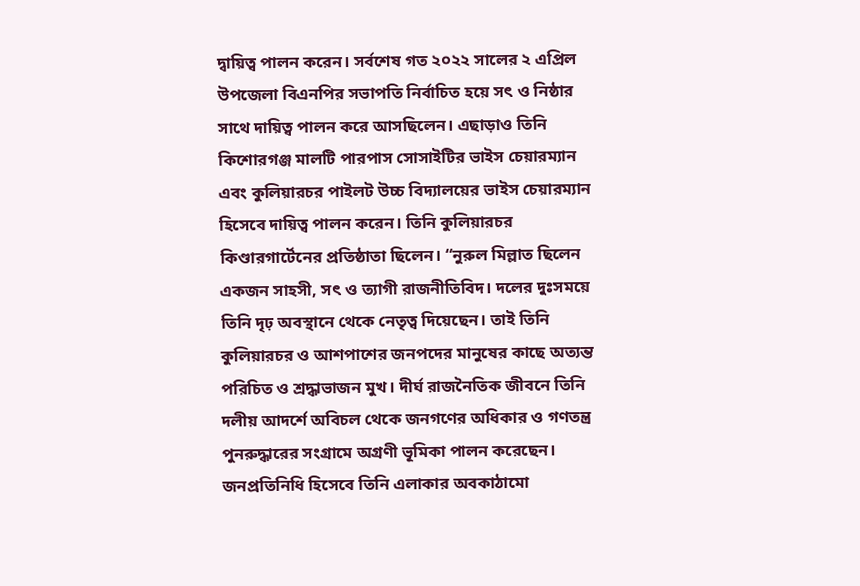দ্বায়িত্ব পালন করেন। সর্বশেষ গত ২০২২ সালের ২ এপ্রিল উপজেলা বিএনপির সভাপতি নির্বাচিত হয়ে সৎ ও নিষ্ঠার সাথে দায়িত্ব পালন করে আসছিলেন। এছাড়াও তিনি কিশোরগঞ্জ মালটি পারপাস সোসাইটির ভাইস চেয়ারম্যান এবং কুলিয়ারচর পাইলট উচ্চ বিদ্যালয়ের ভাইস চেয়ারম্যান হিসেবে দায়িত্ব পালন করেন। তিনি কুলিয়ারচর কিণ্ডারগার্টেনের প্রতিষ্ঠাতা ছিলেন। “নুরুল মিল্লাত ছিলেন একজন সাহসী, সৎ ও ত্যাগী রাজনীতিবিদ। দলের দুঃসময়ে তিনি দৃঢ় অবস্থানে থেকে নেতৃত্ব দিয়েছেন। তাই তিনি কুলিয়ারচর ও আশপাশের জনপদের মানুষের কাছে অত্যন্ত পরিচিত ও শ্রদ্ধাভাজন মুখ। দীর্ঘ রাজনৈতিক জীবনে তিনি দলীয় আদর্শে অবিচল থেকে জনগণের অধিকার ও গণতন্ত্র পুনরুদ্ধারের সংগ্রামে অগ্রণী ভূমিকা পালন করেছেন। জনপ্রতিনিধি হিসেবে তিনি এলাকার অবকাঠামো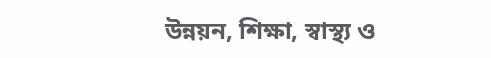উন্নয়ন, শিক্ষা, স্বাস্থ্য ও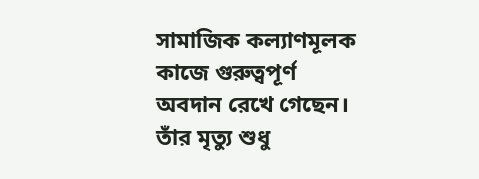সামাজিক কল্যাণমূলক কাজে গুরুত্বপূর্ণ অবদান রেখে গেছেন। তাঁর মৃত্যু শুধু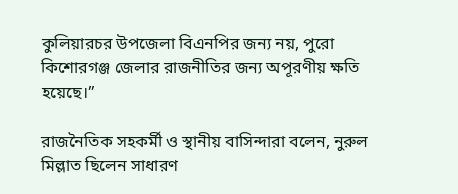কুলিয়ারচর উপজেলা বিএনপির জন্য নয়, পুরো কিশোরগঞ্জ জেলার রাজনীতির জন্য অপূরণীয় ক্ষতি হয়েছে।”

রাজনৈতিক সহকর্মী ও স্থানীয় বাসিন্দারা বলেন, নুরুল মিল্লাত ছিলেন সাধারণ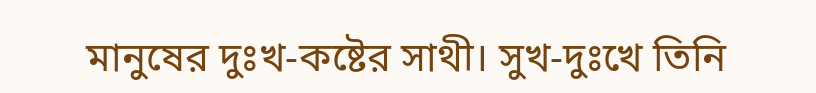মানুষের দুঃখ-কষ্টের সাথী। সুখ-দুঃখে তিনি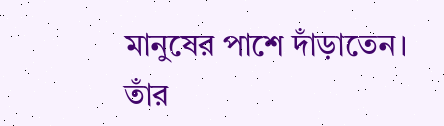মানুষের পাশে দাঁড়াতেন। তাঁর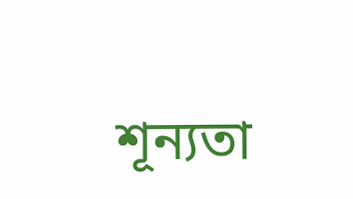শূন্যতা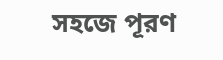সহজে পূরণ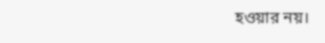হওয়ার নয়।